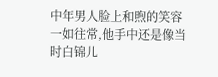中年男人脸上和煦的笑容一如往常,他手中还是像当时白锦儿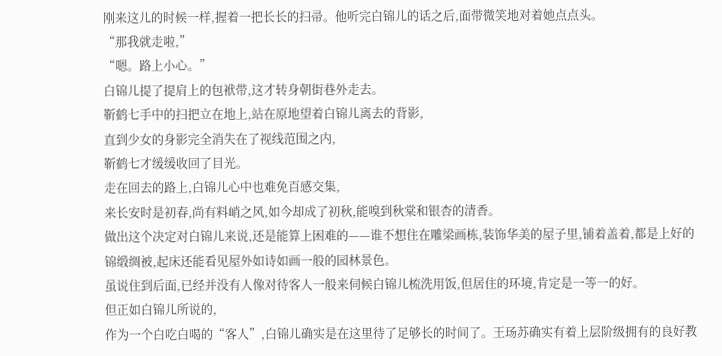刚来这儿的时候一样,握着一把长长的扫帚。他听完白锦儿的话之后,面带微笑地对着她点点头。
“那我就走啦,”
“嗯。路上小心。”
白锦儿提了提肩上的包袱带,这才转身朝街巷外走去。
靳鹤七手中的扫把立在地上,站在原地望着白锦儿离去的背影,
直到少女的身影完全消失在了视线范围之内,
靳鹤七才缓缓收回了目光。
走在回去的路上,白锦儿心中也难免百感交集,
来长安时是初春,尚有料峭之风,如今却成了初秋,能嗅到秋棠和银杏的清香。
做出这个决定对白锦儿来说,还是能算上困难的——谁不想住在雕梁画栋,装饰华美的屋子里,铺着盖着,都是上好的锦缎绸被,起床还能看见屋外如诗如画一般的园林景色。
虽说住到后面,已经并没有人像对待客人一般来伺候白锦儿梳洗用饭,但居住的环境,肯定是一等一的好。
但正如白锦儿所说的,
作为一个白吃白喝的“客人”,白锦儿确实是在这里待了足够长的时间了。王玚苏确实有着上层阶级拥有的良好教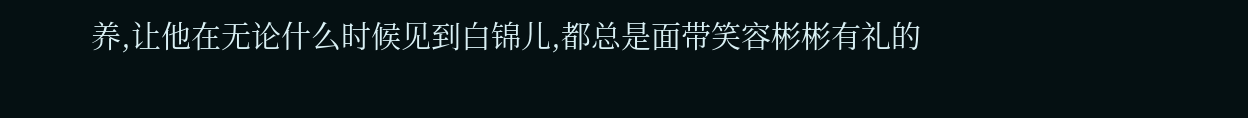养,让他在无论什么时候见到白锦儿,都总是面带笑容彬彬有礼的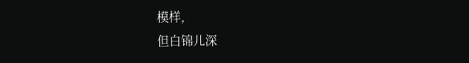模样,
但白锦儿深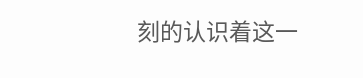刻的认识着这一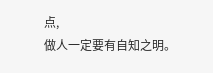点,
做人一定要有自知之明。